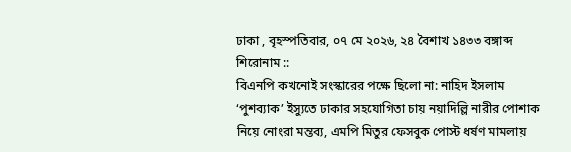ঢাকা , বৃহস্পতিবার, ০৭ মে ২০২৬, ২৪ বৈশাখ ১৪৩৩ বঙ্গাব্দ
শিরোনাম ::
বিএনপি কখনোই সংস্কারের পক্ষে ছিলো না: নাহিদ ইসলাম ‘পুশব্যাক’ ইস্যুতে ঢাকার সহযোগিতা চায় নয়াদিল্লি নারীর পোশাক নিয়ে নোংরা মন্তব্য, এমপি মিতুর ফেসবুক পোস্ট ধর্ষণ মামলায়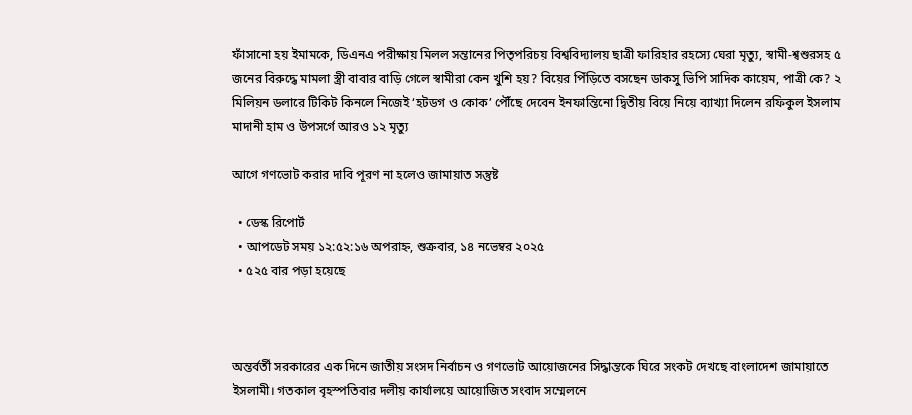ফাঁসানো হয় ইমামকে, ডিএনএ পরীক্ষায় মিলল সন্তানের পিতৃপরিচয় বিশ্ববিদ্যালয় ছাত্রী ফারিহার রহস্যে ঘেরা মৃত্যু, স্বামী-শ্বশুরসহ ৫ জনের বিরুদ্ধে মামলা স্ত্রী বাবার বাড়ি গেলে স্বামীরা কেন খুশি হয়? বিয়ের পিঁড়িতে বসছেন ডাকসু ভিপি সাদিক কায়েম, পাত্রী কে? ২ মিলিয়ন ডলারে টিকিট কিনলে নিজেই ‘হটডগ ও কোক’ পৌঁছে দেবেন ইনফান্তিনো দ্বিতীয় বিয়ে নিয়ে ব্যাখ্যা দিলেন রফিকুল ইসলাম মাদানী হাম ও উপসর্গে আরও ১২ মৃত্যু

আগে গণভোট করার দাবি পূরণ না হলেও জামায়াত সন্তুষ্ট

  • ডেস্ক রিপোর্ট
  • আপডেট সময় ১২:৫২:১৬ অপরাহ্ন, শুক্রবার, ১৪ নভেম্বর ২০২৫
  • ৫২৫ বার পড়া হয়েছে



অন্তর্বর্তী সরকারের এক দিনে জাতীয় সংসদ নির্বাচন ও গণভোট আয়োজনের সিদ্ধান্তকে ঘিরে সংকট দেখছে বাংলাদেশ জামায়াতে ইসলামী। গতকাল বৃহস্পতিবার দলীয় কার্যালয়ে আয়োজিত সংবাদ সম্মেলনে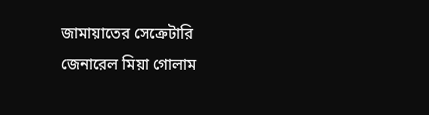জামায়াতের সেক্রেটারি জেনারেল মিয়া গোলাম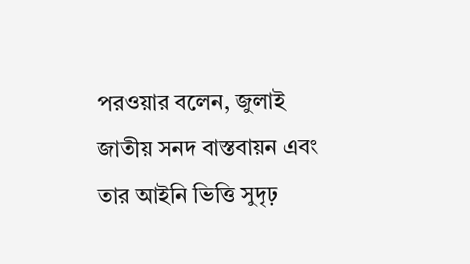পরওয়ার বলেন, জুলাই জাতীয় সনদ বাস্তবায়ন এবং তার আইনি ভিত্তি সুদৃঢ়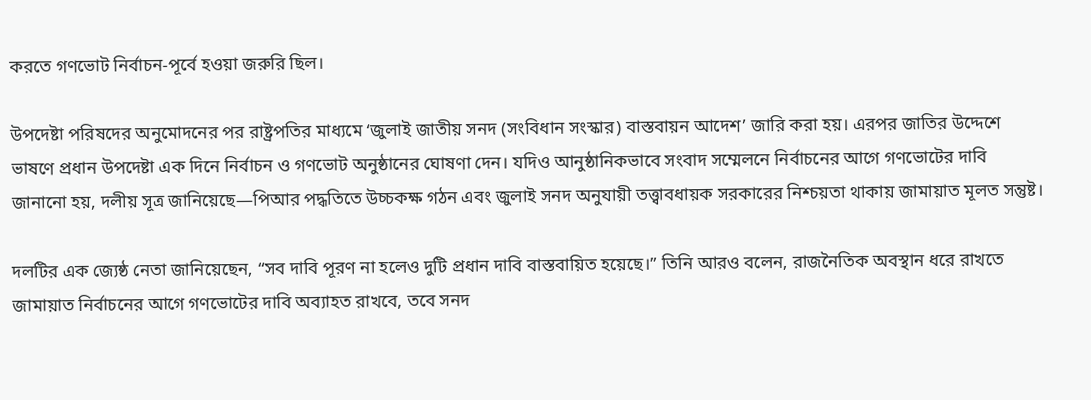করতে গণভোট নির্বাচন-পূর্বে হওয়া জরুরি ছিল।

উপদেষ্টা পরিষদের অনুমোদনের পর রাষ্ট্রপতির মাধ্যমে ‘জুলাই জাতীয় সনদ (সংবিধান সংস্কার) বাস্তবায়ন আদেশ’ জারি করা হয়। এরপর জাতির উদ্দেশে ভাষণে প্রধান উপদেষ্টা এক দিনে নির্বাচন ও গণভোট অনুষ্ঠানের ঘোষণা দেন। যদিও আনুষ্ঠানিকভাবে সংবাদ সম্মেলনে নির্বাচনের আগে গণভোটের দাবি জানানো হয়, দলীয় সূত্র জানিয়েছে—পিআর পদ্ধতিতে উচ্চকক্ষ গঠন এবং জুলাই সনদ অনুযায়ী তত্ত্বাবধায়ক সরকারের নিশ্চয়তা থাকায় জামায়াত মূলত সন্তুষ্ট।

দলটির এক জ্যেষ্ঠ নেতা জানিয়েছেন, “সব দাবি পূরণ না হলেও দুটি প্রধান দাবি বাস্তবায়িত হয়েছে।” তিনি আরও বলেন, রাজনৈতিক অবস্থান ধরে রাখতে জামায়াত নির্বাচনের আগে গণভোটের দাবি অব্যাহত রাখবে, তবে সনদ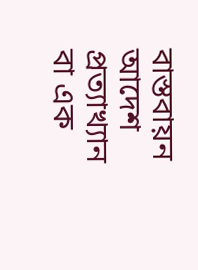বাস্তবায়ন আদেশ প্রত্যাখ্যান বা এক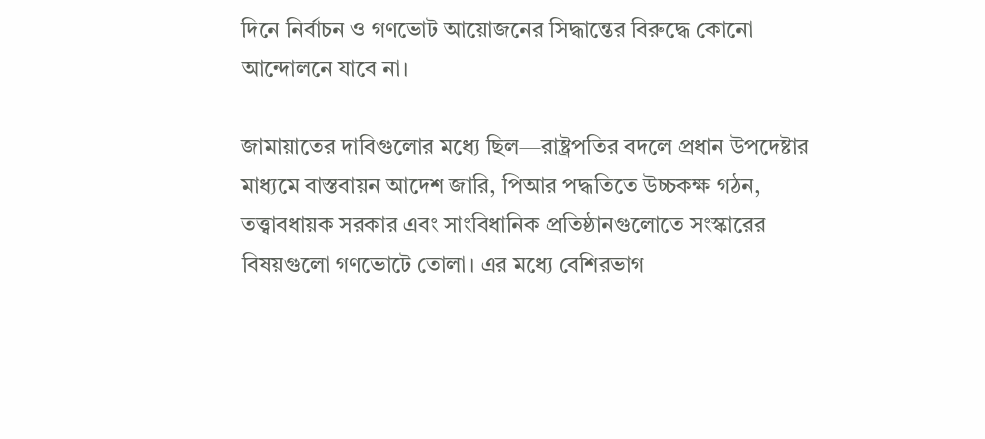দিনে নির্বাচন ও গণভোট আয়োজনের সিদ্ধান্তের বিরুদ্ধে কোনো আন্দোলনে যাবে না।

জামায়াতের দাবিগুলোর মধ্যে ছিল—রাষ্ট্রপতির বদলে প্রধান উপদেষ্টার মাধ্যমে বাস্তবায়ন আদেশ জারি, পিআর পদ্ধতিতে উচ্চকক্ষ গঠন, তত্ত্বাবধায়ক সরকার এবং সাংবিধানিক প্রতিষ্ঠানগুলোতে সংস্কারের বিষয়গুলো গণভোটে তোলা। এর মধ্যে বেশিরভাগ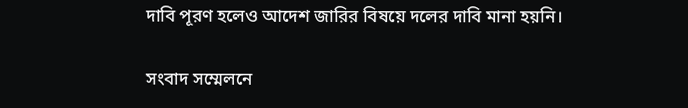দাবি পূরণ হলেও আদেশ জারির বিষয়ে দলের দাবি মানা হয়নি।

সংবাদ সম্মেলনে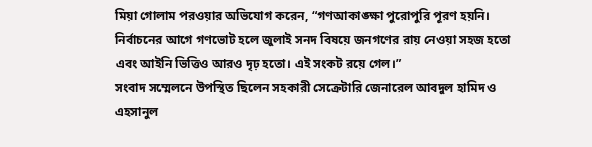মিয়া গোলাম পরওয়ার অভিযোগ করেন, “গণআকাঙ্ক্ষা পুরোপুরি পূরণ হয়নি। নির্বাচনের আগে গণভোট হলে জুলাই সনদ বিষয়ে জনগণের রায় নেওয়া সহজ হতো এবং আইনি ভিত্তিও আরও দৃঢ় হতো। এই সংকট রয়ে গেল।”
সংবাদ সম্মেলনে উপস্থিত ছিলেন সহকারী সেক্রেটারি জেনারেল আবদুল হামিদ ও এহসানুল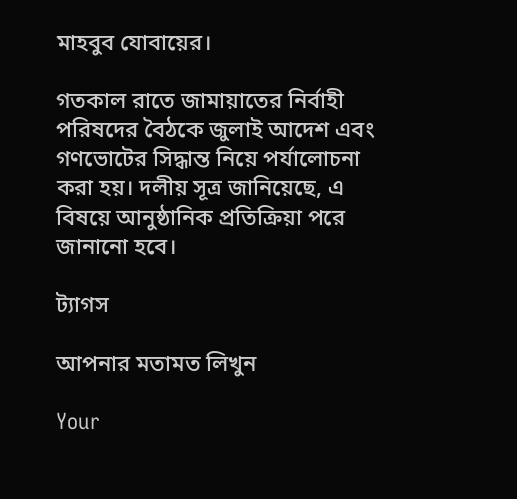মাহবুব যোবায়ের।

গতকাল রাতে জামায়াতের নির্বাহী পরিষদের বৈঠকে জুলাই আদেশ এবং গণভোটের সিদ্ধান্ত নিয়ে পর্যালোচনা করা হয়। দলীয় সূত্র জানিয়েছে, এ বিষয়ে আনুষ্ঠানিক প্রতিক্রিয়া পরে জানানো হবে।

ট্যাগস

আপনার মতামত লিখুন

Your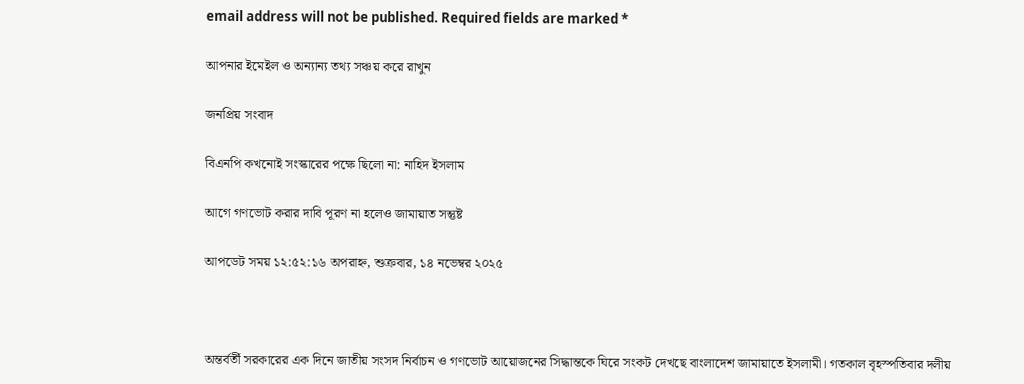email address will not be published. Required fields are marked *

আপনার ইমেইল ও অন্যান্য তথ্য সঞ্চয় করে রাখুন

জনপ্রিয় সংবাদ

বিএনপি কখনোই সংস্কারের পক্ষে ছিলো না: নাহিদ ইসলাম

আগে গণভোট করার দাবি পূরণ না হলেও জামায়াত সন্তুষ্ট

আপডেট সময় ১২:৫২:১৬ অপরাহ্ন, শুক্রবার, ১৪ নভেম্বর ২০২৫



অন্তর্বর্তী সরকারের এক দিনে জাতীয় সংসদ নির্বাচন ও গণভোট আয়োজনের সিদ্ধান্তকে ঘিরে সংকট দেখছে বাংলাদেশ জামায়াতে ইসলামী। গতকাল বৃহস্পতিবার দলীয়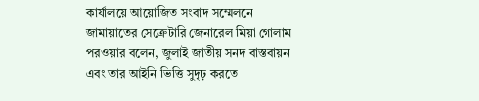কার্যালয়ে আয়োজিত সংবাদ সম্মেলনে জামায়াতের সেক্রেটারি জেনারেল মিয়া গোলাম পরওয়ার বলেন, জুলাই জাতীয় সনদ বাস্তবায়ন এবং তার আইনি ভিত্তি সুদৃঢ় করতে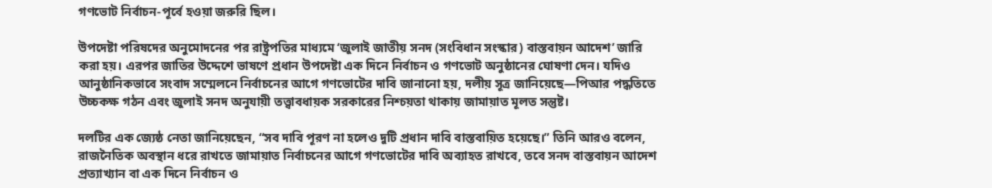গণভোট নির্বাচন-পূর্বে হওয়া জরুরি ছিল।

উপদেষ্টা পরিষদের অনুমোদনের পর রাষ্ট্রপতির মাধ্যমে ‘জুলাই জাতীয় সনদ (সংবিধান সংস্কার) বাস্তবায়ন আদেশ’ জারি করা হয়। এরপর জাতির উদ্দেশে ভাষণে প্রধান উপদেষ্টা এক দিনে নির্বাচন ও গণভোট অনুষ্ঠানের ঘোষণা দেন। যদিও আনুষ্ঠানিকভাবে সংবাদ সম্মেলনে নির্বাচনের আগে গণভোটের দাবি জানানো হয়, দলীয় সূত্র জানিয়েছে—পিআর পদ্ধতিতে উচ্চকক্ষ গঠন এবং জুলাই সনদ অনুযায়ী তত্ত্বাবধায়ক সরকারের নিশ্চয়তা থাকায় জামায়াত মূলত সন্তুষ্ট।

দলটির এক জ্যেষ্ঠ নেতা জানিয়েছেন, “সব দাবি পূরণ না হলেও দুটি প্রধান দাবি বাস্তবায়িত হয়েছে।” তিনি আরও বলেন, রাজনৈতিক অবস্থান ধরে রাখতে জামায়াত নির্বাচনের আগে গণভোটের দাবি অব্যাহত রাখবে, তবে সনদ বাস্তবায়ন আদেশ প্রত্যাখ্যান বা এক দিনে নির্বাচন ও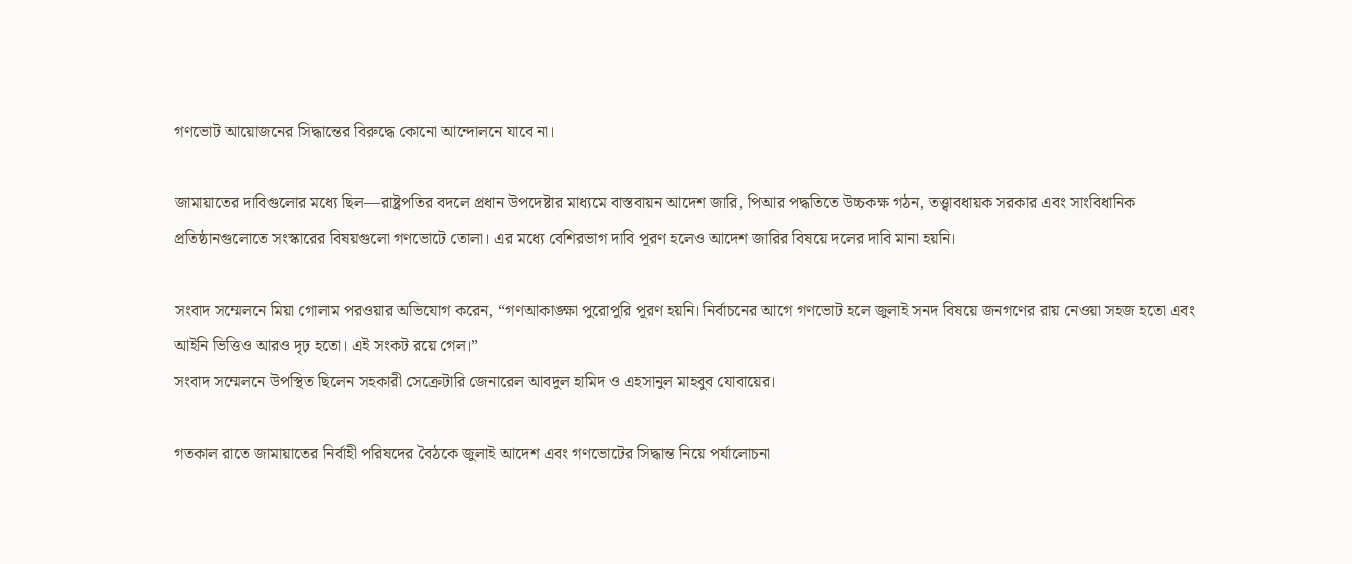গণভোট আয়োজনের সিদ্ধান্তের বিরুদ্ধে কোনো আন্দোলনে যাবে না।

জামায়াতের দাবিগুলোর মধ্যে ছিল—রাষ্ট্রপতির বদলে প্রধান উপদেষ্টার মাধ্যমে বাস্তবায়ন আদেশ জারি, পিআর পদ্ধতিতে উচ্চকক্ষ গঠন, তত্ত্বাবধায়ক সরকার এবং সাংবিধানিক প্রতিষ্ঠানগুলোতে সংস্কারের বিষয়গুলো গণভোটে তোলা। এর মধ্যে বেশিরভাগ দাবি পূরণ হলেও আদেশ জারির বিষয়ে দলের দাবি মানা হয়নি।

সংবাদ সম্মেলনে মিয়া গোলাম পরওয়ার অভিযোগ করেন, “গণআকাঙ্ক্ষা পুরোপুরি পূরণ হয়নি। নির্বাচনের আগে গণভোট হলে জুলাই সনদ বিষয়ে জনগণের রায় নেওয়া সহজ হতো এবং আইনি ভিত্তিও আরও দৃঢ় হতো। এই সংকট রয়ে গেল।”
সংবাদ সম্মেলনে উপস্থিত ছিলেন সহকারী সেক্রেটারি জেনারেল আবদুল হামিদ ও এহসানুল মাহবুব যোবায়ের।

গতকাল রাতে জামায়াতের নির্বাহী পরিষদের বৈঠকে জুলাই আদেশ এবং গণভোটের সিদ্ধান্ত নিয়ে পর্যালোচনা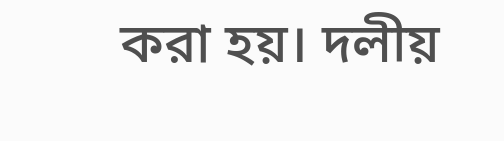করা হয়। দলীয়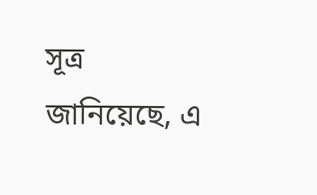সূত্র জানিয়েছে, এ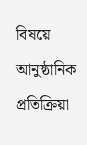বিষয়ে আনুষ্ঠানিক প্রতিক্রিয়া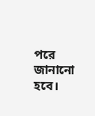পরে জানানো হবে।